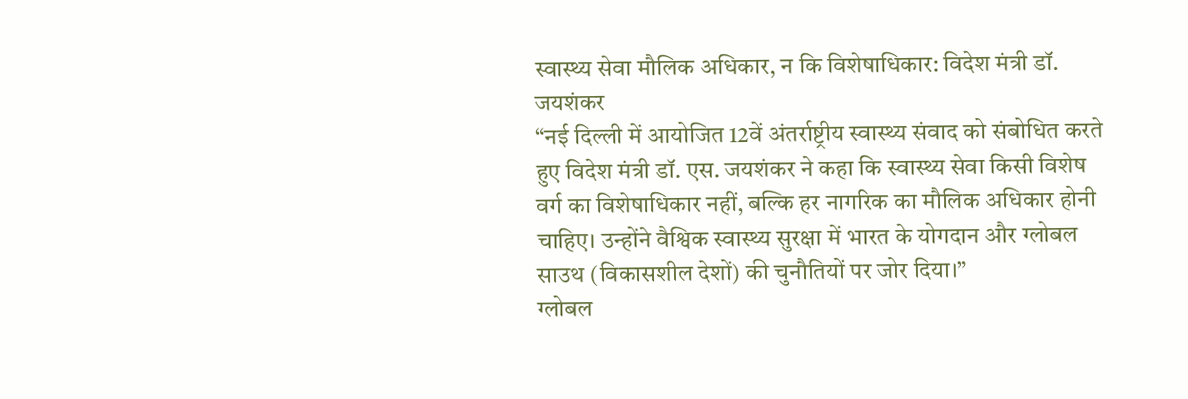स्वास्थ्य सेवा मौलिक अधिकार, न कि विशेषाधिकार: विदेश मंत्री डॉ. जयशंकर
“नई दिल्ली में आयोजित 12वें अंतर्राष्ट्रीय स्वास्थ्य संवाद को संबोधित करते हुए विदेश मंत्री डॉ. एस. जयशंकर ने कहा कि स्वास्थ्य सेवा किसी विशेष वर्ग का विशेषाधिकार नहीं, बल्कि हर नागरिक का मौलिक अधिकार होनी चाहिए। उन्होंने वैश्विक स्वास्थ्य सुरक्षा में भारत के योगदान और ग्लोबल साउथ (विकासशील देशों) की चुनौतियों पर जोर दिया।”
ग्लोबल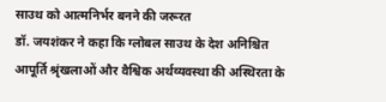साउथ को आत्मनिर्भर बनने की जरूरत
डॉ. जयशंकर ने कहा कि ग्लोबल साउथ के देश अनिश्चित आपूर्ति श्रृंखलाओं और वैश्विक अर्थव्यवस्था की अस्थिरता के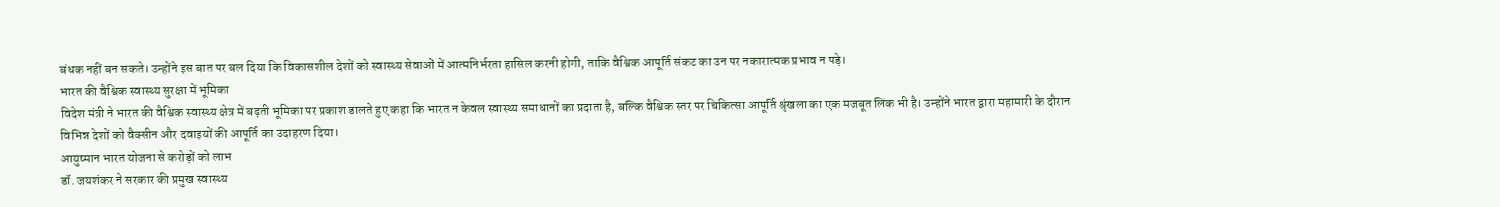बंधक नहीं बन सकते। उन्होंने इस बात पर बल दिया कि विकासशील देशों को स्वास्थ्य सेवाओं में आत्मनिर्भरता हासिल करनी होगी, ताकि वैश्विक आपूर्ति संकट का उन पर नकारात्मक प्रभाव न पड़े।
भारत की वैश्विक स्वास्थ्य सुरक्षा में भूमिका
विदेश मंत्री ने भारत की वैश्विक स्वास्थ्य क्षेत्र में बढ़ती भूमिका पर प्रकाश डालते हुए कहा कि भारत न केवल स्वास्थ्य समाधानों का प्रदाता है, बल्कि वैश्विक स्तर पर चिकित्सा आपूर्ति श्रृंखला का एक मजबूत लिंक भी है। उन्होंने भारत द्वारा महामारी के दौरान विभिन्न देशों को वैक्सीन और दवाइयों की आपूर्ति का उदाहरण दिया।
आयुष्मान भारत योजना से करोड़ों को लाभ
डॉ. जयशंकर ने सरकार की प्रमुख स्वास्थ्य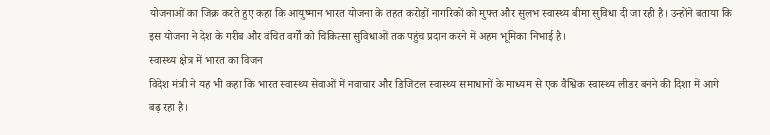योजनाओं का जिक्र करते हुए कहा कि आयुष्मान भारत योजना के तहत करोड़ों नागरिकों को मुफ्त और सुलभ स्वास्थ्य बीमा सुविधा दी जा रही है। उन्होंने बताया कि इस योजना ने देश के गरीब और वंचित वर्गों को चिकित्सा सुविधाओं तक पहुंच प्रदान करने में अहम भूमिका निभाई है।
स्वास्थ्य क्षेत्र में भारत का विजन
विदेश मंत्री ने यह भी कहा कि भारत स्वास्थ्य सेवाओं में नवाचार और डिजिटल स्वास्थ्य समाधानों के माध्यम से एक वैश्विक स्वास्थ्य लीडर बनने की दिशा में आगे बढ़ रहा है।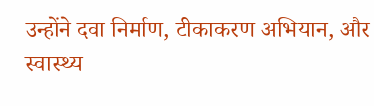उन्होंने दवा निर्माण, टीकाकरण अभियान, और स्वास्थ्य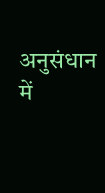अनुसंधान में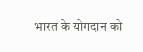भारत के योगदान को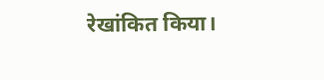रेखांकित किया।